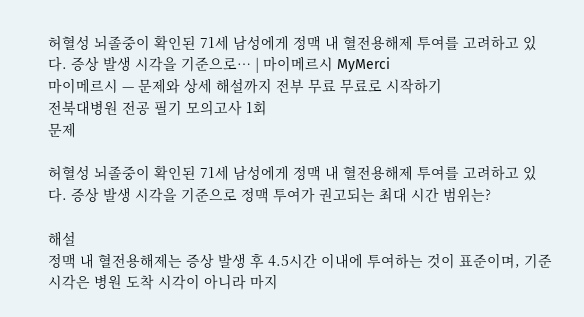허혈성 뇌졸중이 확인된 71세 남성에게 정맥 내 혈전용해제 투여를 고려하고 있다. 증상 발생 시각을 기준으로… | 마이메르시 MyMerci
마이메르시 — 문제와 상세 해설까지 전부 무료 무료로 시작하기
전북대병원 전공 필기 모의고사 1회
문제

허혈성 뇌졸중이 확인된 71세 남성에게 정맥 내 혈전용해제 투여를 고려하고 있다. 증상 발생 시각을 기준으로 정맥 투여가 권고되는 최대 시간 범위는?

해설
정맥 내 혈전용해제는 증상 발생 후 4.5시간 이내에 투여하는 것이 표준이며, 기준 시각은 병원 도착 시각이 아니라 마지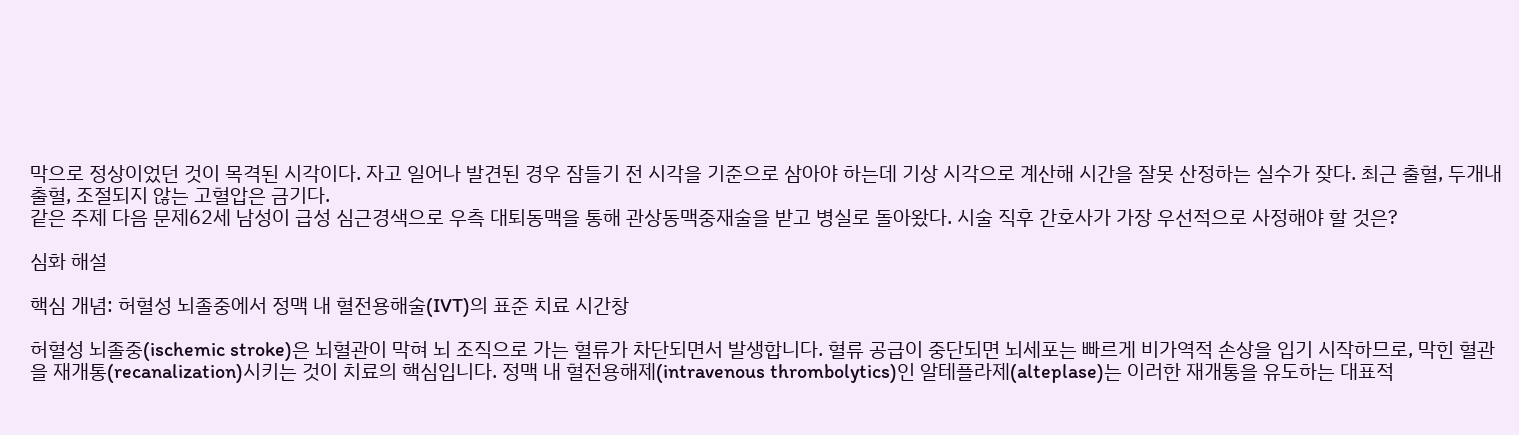막으로 정상이었던 것이 목격된 시각이다. 자고 일어나 발견된 경우 잠들기 전 시각을 기준으로 삼아야 하는데 기상 시각으로 계산해 시간을 잘못 산정하는 실수가 잦다. 최근 출혈, 두개내 출혈, 조절되지 않는 고혈압은 금기다.
같은 주제 다음 문제62세 남성이 급성 심근경색으로 우측 대퇴동맥을 통해 관상동맥중재술을 받고 병실로 돌아왔다. 시술 직후 간호사가 가장 우선적으로 사정해야 할 것은?

심화 해설

핵심 개념: 허혈성 뇌졸중에서 정맥 내 혈전용해술(IVT)의 표준 치료 시간창

허혈성 뇌졸중(ischemic stroke)은 뇌혈관이 막혀 뇌 조직으로 가는 혈류가 차단되면서 발생합니다. 혈류 공급이 중단되면 뇌세포는 빠르게 비가역적 손상을 입기 시작하므로, 막힌 혈관을 재개통(recanalization)시키는 것이 치료의 핵심입니다. 정맥 내 혈전용해제(intravenous thrombolytics)인 알테플라제(alteplase)는 이러한 재개통을 유도하는 대표적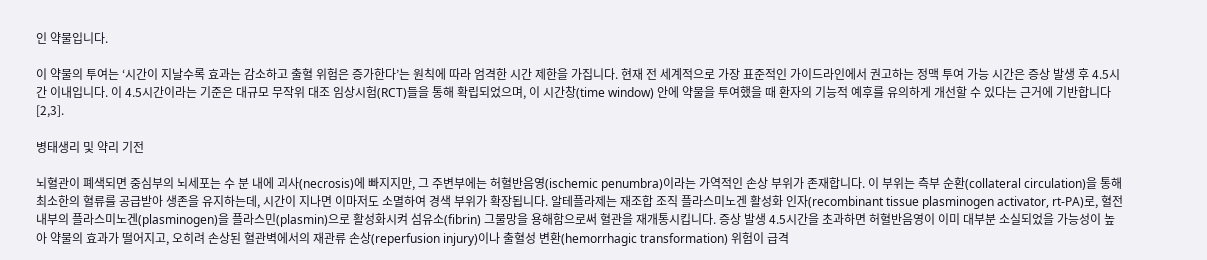인 약물입니다.

이 약물의 투여는 ‘시간이 지날수록 효과는 감소하고 출혈 위험은 증가한다’는 원칙에 따라 엄격한 시간 제한을 가집니다. 현재 전 세계적으로 가장 표준적인 가이드라인에서 권고하는 정맥 투여 가능 시간은 증상 발생 후 4.5시간 이내입니다. 이 4.5시간이라는 기준은 대규모 무작위 대조 임상시험(RCT)들을 통해 확립되었으며, 이 시간창(time window) 안에 약물을 투여했을 때 환자의 기능적 예후를 유의하게 개선할 수 있다는 근거에 기반합니다 [2,3].

병태생리 및 약리 기전

뇌혈관이 폐색되면 중심부의 뇌세포는 수 분 내에 괴사(necrosis)에 빠지지만, 그 주변부에는 허혈반음영(ischemic penumbra)이라는 가역적인 손상 부위가 존재합니다. 이 부위는 측부 순환(collateral circulation)을 통해 최소한의 혈류를 공급받아 생존을 유지하는데, 시간이 지나면 이마저도 소멸하여 경색 부위가 확장됩니다. 알테플라제는 재조합 조직 플라스미노겐 활성화 인자(recombinant tissue plasminogen activator, rt-PA)로, 혈전 내부의 플라스미노겐(plasminogen)을 플라스민(plasmin)으로 활성화시켜 섬유소(fibrin) 그물망을 용해함으로써 혈관을 재개통시킵니다. 증상 발생 4.5시간을 초과하면 허혈반음영이 이미 대부분 소실되었을 가능성이 높아 약물의 효과가 떨어지고, 오히려 손상된 혈관벽에서의 재관류 손상(reperfusion injury)이나 출혈성 변환(hemorrhagic transformation) 위험이 급격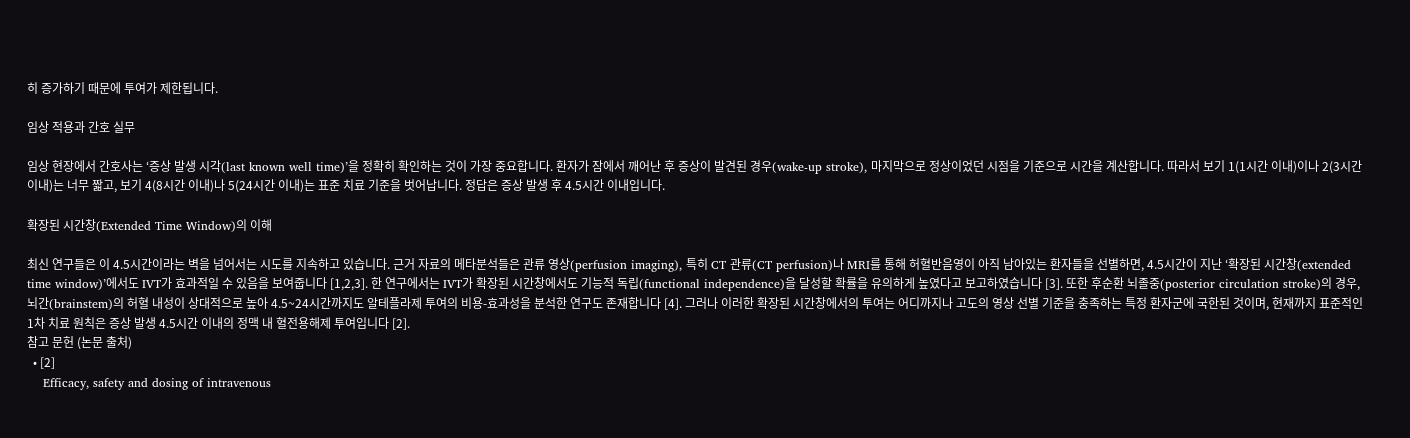히 증가하기 때문에 투여가 제한됩니다.

임상 적용과 간호 실무

임상 현장에서 간호사는 ‘증상 발생 시각(last known well time)’을 정확히 확인하는 것이 가장 중요합니다. 환자가 잠에서 깨어난 후 증상이 발견된 경우(wake-up stroke), 마지막으로 정상이었던 시점을 기준으로 시간을 계산합니다. 따라서 보기 1(1시간 이내)이나 2(3시간 이내)는 너무 짧고, 보기 4(8시간 이내)나 5(24시간 이내)는 표준 치료 기준을 벗어납니다. 정답은 증상 발생 후 4.5시간 이내입니다.

확장된 시간창(Extended Time Window)의 이해

최신 연구들은 이 4.5시간이라는 벽을 넘어서는 시도를 지속하고 있습니다. 근거 자료의 메타분석들은 관류 영상(perfusion imaging), 특히 CT 관류(CT perfusion)나 MRI를 통해 허혈반음영이 아직 남아있는 환자들을 선별하면, 4.5시간이 지난 ‘확장된 시간창(extended time window)’에서도 IVT가 효과적일 수 있음을 보여줍니다 [1,2,3]. 한 연구에서는 IVT가 확장된 시간창에서도 기능적 독립(functional independence)을 달성할 확률을 유의하게 높였다고 보고하였습니다 [3]. 또한 후순환 뇌졸중(posterior circulation stroke)의 경우, 뇌간(brainstem)의 허혈 내성이 상대적으로 높아 4.5~24시간까지도 알테플라제 투여의 비용-효과성을 분석한 연구도 존재합니다 [4]. 그러나 이러한 확장된 시간창에서의 투여는 어디까지나 고도의 영상 선별 기준을 충족하는 특정 환자군에 국한된 것이며, 현재까지 표준적인 1차 치료 원칙은 증상 발생 4.5시간 이내의 정맥 내 혈전용해제 투여입니다 [2].
참고 문헌 (논문 출처)
  • [2]
    Efficacy, safety and dosing of intravenous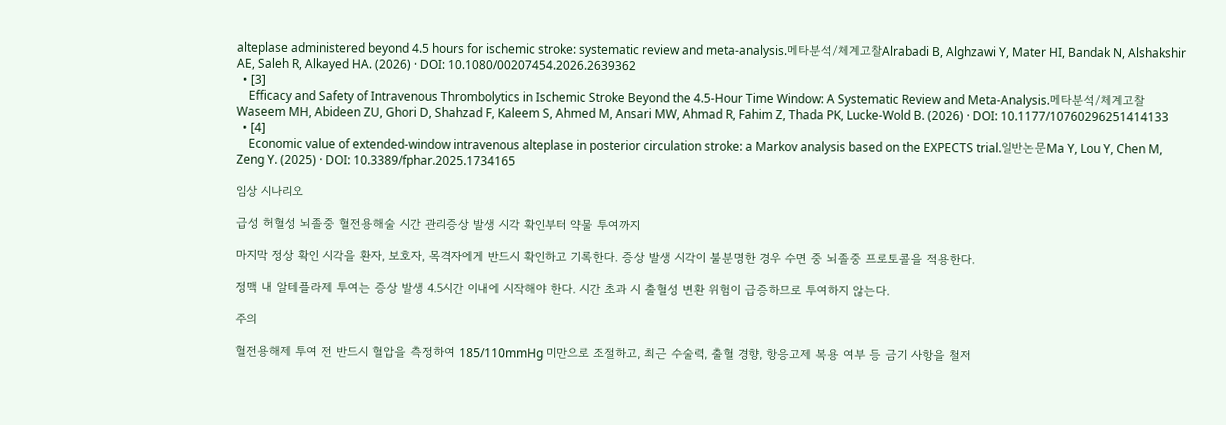alteplase administered beyond 4.5 hours for ischemic stroke: systematic review and meta-analysis.메타분석/체계고찰Alrabadi B, Alghzawi Y, Mater HI, Bandak N, Alshakshir AE, Saleh R, Alkayed HA. (2026) · DOI: 10.1080/00207454.2026.2639362
  • [3]
    Efficacy and Safety of Intravenous Thrombolytics in Ischemic Stroke Beyond the 4.5-Hour Time Window: A Systematic Review and Meta-Analysis.메타분석/체계고찰Waseem MH, Abideen ZU, Ghori D, Shahzad F, Kaleem S, Ahmed M, Ansari MW, Ahmad R, Fahim Z, Thada PK, Lucke-Wold B. (2026) · DOI: 10.1177/10760296251414133
  • [4]
    Economic value of extended-window intravenous alteplase in posterior circulation stroke: a Markov analysis based on the EXPECTS trial.일반논문Ma Y, Lou Y, Chen M, Zeng Y. (2025) · DOI: 10.3389/fphar.2025.1734165

임상 시나리오

급성 허혈성 뇌졸중 혈전용해술 시간 관리증상 발생 시각 확인부터 약물 투여까지

마지막 정상 확인 시각을 환자, 보호자, 목격자에게 반드시 확인하고 기록한다. 증상 발생 시각이 불분명한 경우 수면 중 뇌졸중 프로토콜을 적용한다.

정맥 내 알테플라제 투여는 증상 발생 4.5시간 이내에 시작해야 한다. 시간 초과 시 출혈성 변환 위험이 급증하므로 투여하지 않는다.

주의

혈전용해제 투여 전 반드시 혈압을 측정하여 185/110mmHg 미만으로 조절하고, 최근 수술력, 출혈 경향, 항응고제 복용 여부 등 금기 사항을 철저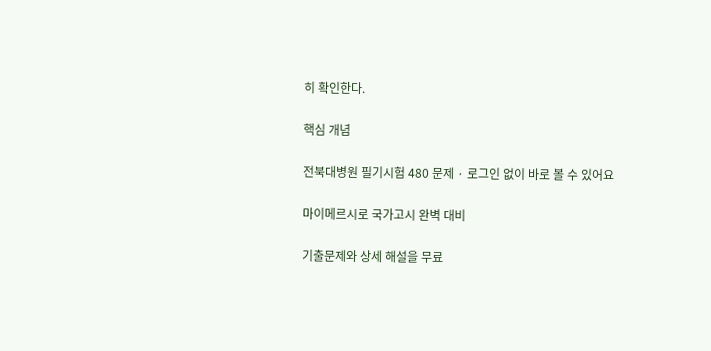히 확인한다.

핵심 개념

전북대병원 필기시험 480 문제 · 로그인 없이 바로 볼 수 있어요

마이메르시로 국가고시 완벽 대비

기출문제와 상세 해설을 무료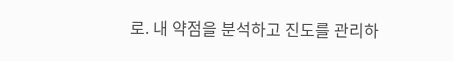로. 내 약점을 분석하고 진도를 관리하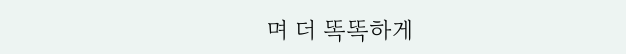며 더 똑똑하게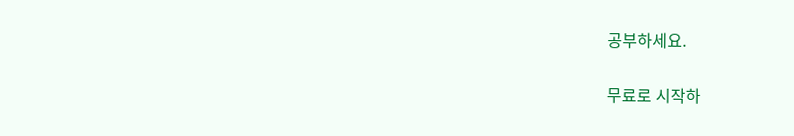공부하세요.

무료로 시작하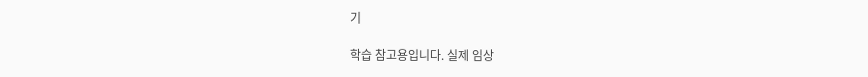기

학습 참고용입니다. 실제 임상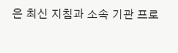은 최신 지침과 소속 기관 프로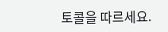토콜을 따르세요.